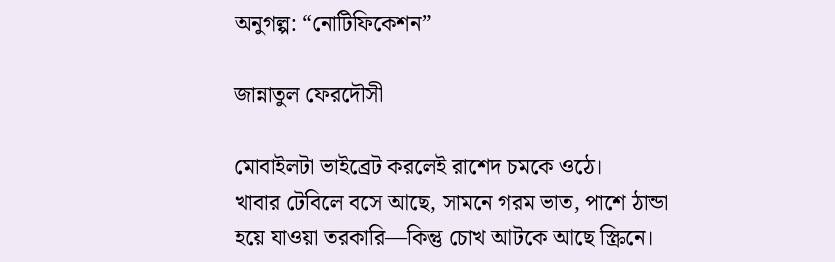অনুগল্প: “নোটিফিকেশন”

জান্নাতুল ফেরদৌসী

মোবাইলটা ভাইব্রেট করলেই রাশেদ চমকে ওঠে।
খাবার টেবিলে বসে আছে, সামনে গরম ভাত, পাশে ঠান্ডা হয়ে যাওয়া তরকারি—কিন্তু চোখ আটকে আছে স্ক্রিনে।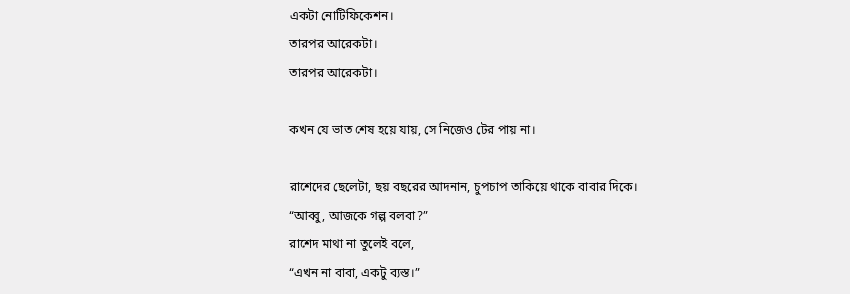একটা নোটিফিকেশন।
তারপর আরেকটা।
তারপর আরেকটা।

কখন যে ভাত শেষ হয়ে যায়, সে নিজেও টের পায় না।

রাশেদের ছেলেটা, ছয় বছরের আদনান, চুপচাপ তাকিয়ে থাকে বাবার দিকে।
“আব্বু, আজকে গল্প বলবা?”
রাশেদ মাথা না তুলেই বলে,
“এখন না বাবা, একটু ব্যস্ত।”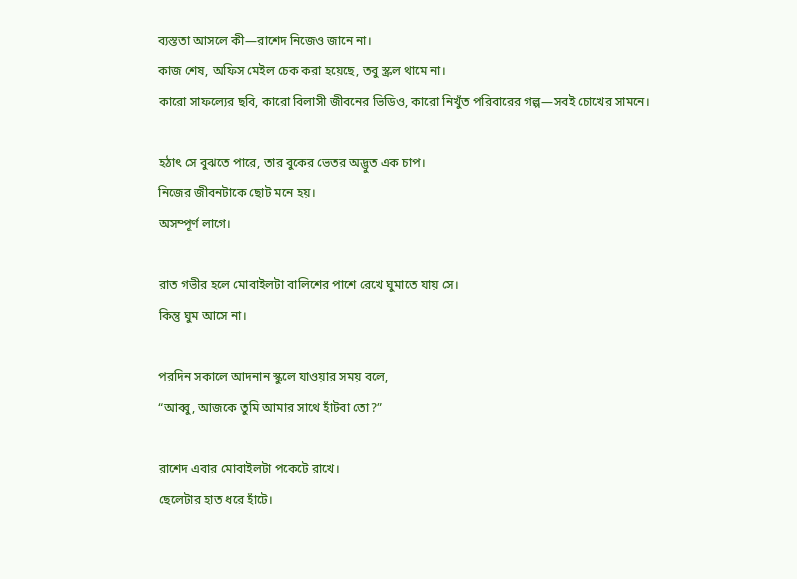ব্যস্ততা আসলে কী—রাশেদ নিজেও জানে না।
কাজ শেষ, অফিস মেইল চেক করা হয়েছে, তবু স্ক্রল থামে না।
কারো সাফল্যের ছবি, কারো বিলাসী জীবনের ভিডিও, কারো নিখুঁত পরিবারের গল্প—সবই চোখের সামনে।

হঠাৎ সে বুঝতে পারে, তার বুকের ভেতর অদ্ভুত এক চাপ।
নিজের জীবনটাকে ছোট মনে হয়।
অসম্পূর্ণ লাগে।

রাত গভীর হলে মোবাইলটা বালিশের পাশে রেখে ঘুমাতে যায় সে।
কিন্তু ঘুম আসে না।

পরদিন সকালে আদনান স্কুলে যাওয়ার সময় বলে,
“আব্বু, আজকে তুমি আমার সাথে হাঁটবা তো?”

রাশেদ এবার মোবাইলটা পকেটে রাখে।
ছেলেটার হাত ধরে হাঁটে।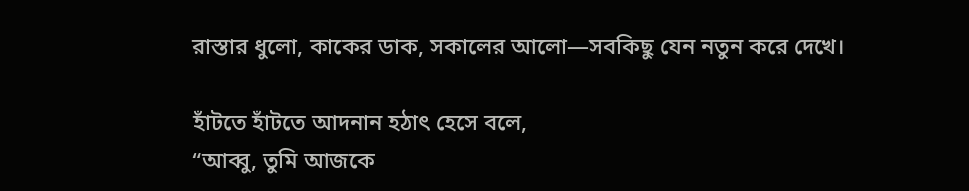রাস্তার ধুলো, কাকের ডাক, সকালের আলো—সবকিছু যেন নতুন করে দেখে।

হাঁটতে হাঁটতে আদনান হঠাৎ হেসে বলে,
“আব্বু, তুমি আজকে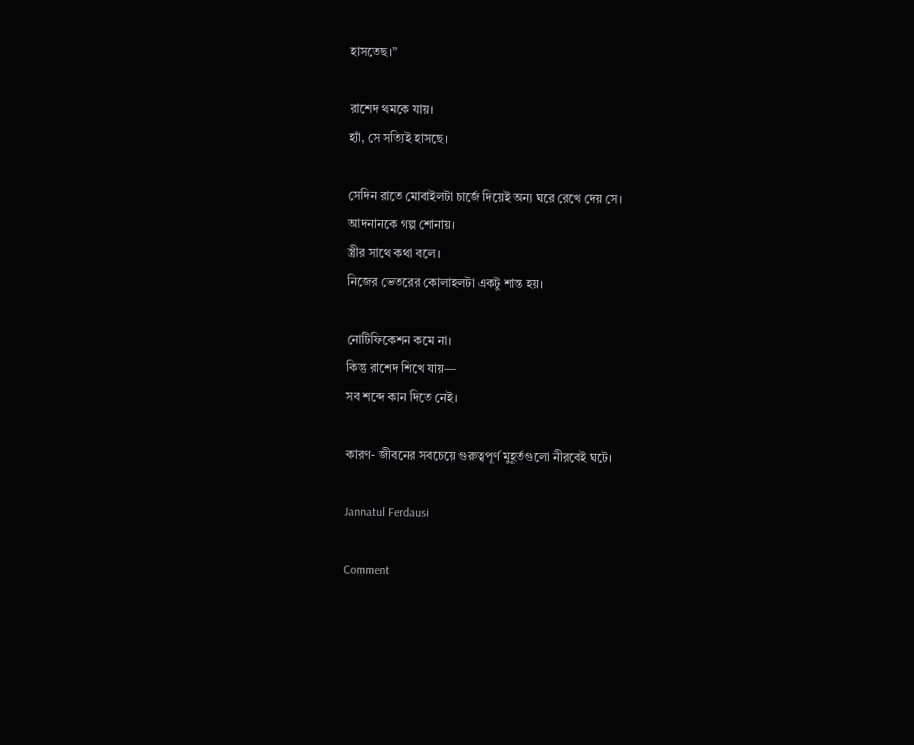হাসতেছ।”

রাশেদ থমকে যায়।
হ্যাঁ, সে সত্যিই হাসছে।

সেদিন রাতে মোবাইলটা চার্জে দিয়েই অন্য ঘরে রেখে দেয় সে।
আদনানকে গল্প শোনায়।
স্ত্রীর সাথে কথা বলে।
নিজের ভেতরের কোলাহলটা একটু শান্ত হয়।

নোটিফিকেশন কমে না।
কিন্তু রাশেদ শিখে যায়—
সব শব্দে কান দিতে নেই।

কারণ- জীবনের সবচেয়ে গুরুত্বপূর্ণ মুহূর্তগুলো নীরবেই ঘটে।

Jannatul Ferdausi

Comment